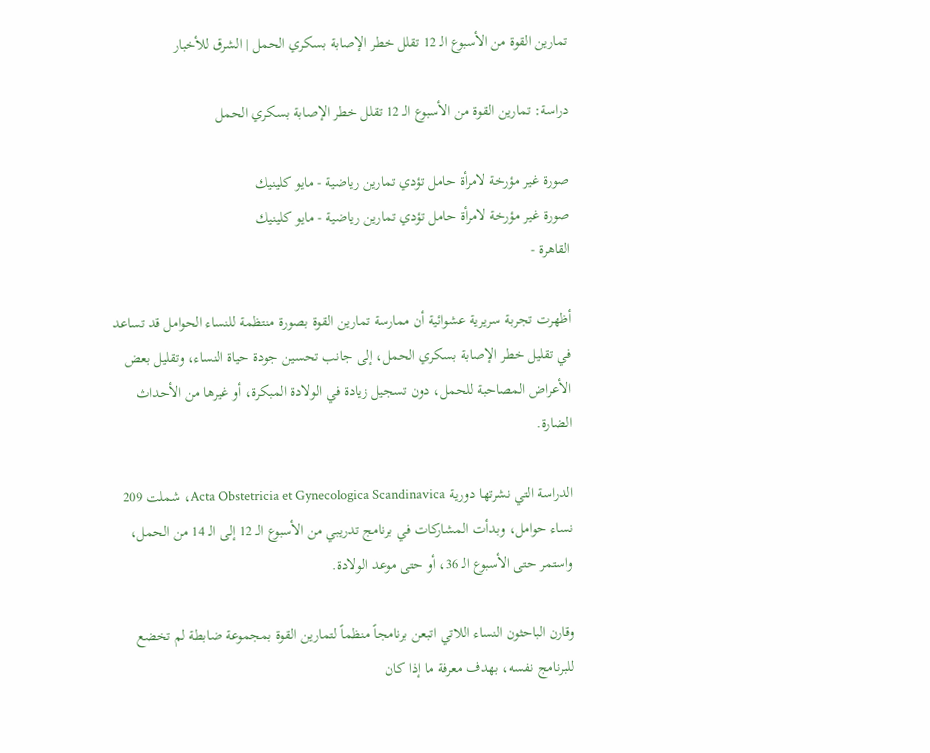تمارين القوة من الأسبوع الـ 12 تقلل خطر الإصابة بسكري الحمل | الشرق للأخبار

دراسة: تمارين القوة من الأسبوع الـ 12 تقلل خطر الإصابة بسكري الحمل

صورة غير مؤرخة لامرأة حامل تؤدي تمارين رياضية - مايو كلينيك
صورة غير مؤرخة لامرأة حامل تؤدي تمارين رياضية - مايو كلينيك
القاهرة -

أظهرت تجربة سريرية عشوائية أن ممارسة تمارين القوة بصورة منتظمة للنساء الحوامل قد تساعد في تقليل خطر الإصابة بسكري الحمل، إلى جانب تحسين جودة حياة النساء، وتقليل بعض الأعراض المصاحبة للحمل، دون تسجيل زيادة في الولادة المبكرة، أو غيرها من الأحداث الضارة.

الدراسة التي نشرتها دورية Acta Obstetricia et Gynecologica Scandinavica، شملت 209 نساء حوامل، وبدأت المشاركات في برنامج تدريبي من الأسبوع الـ 12 إلى الـ 14 من الحمل، واستمر حتى الأسبوع الـ 36، أو حتى موعد الولادة.

وقارن الباحثون النساء اللاتي اتبعن برنامجاً منظماً لتمارين القوة بمجموعة ضابطة لم تخضع للبرنامج نفسه، بهدف معرفة ما إذا كان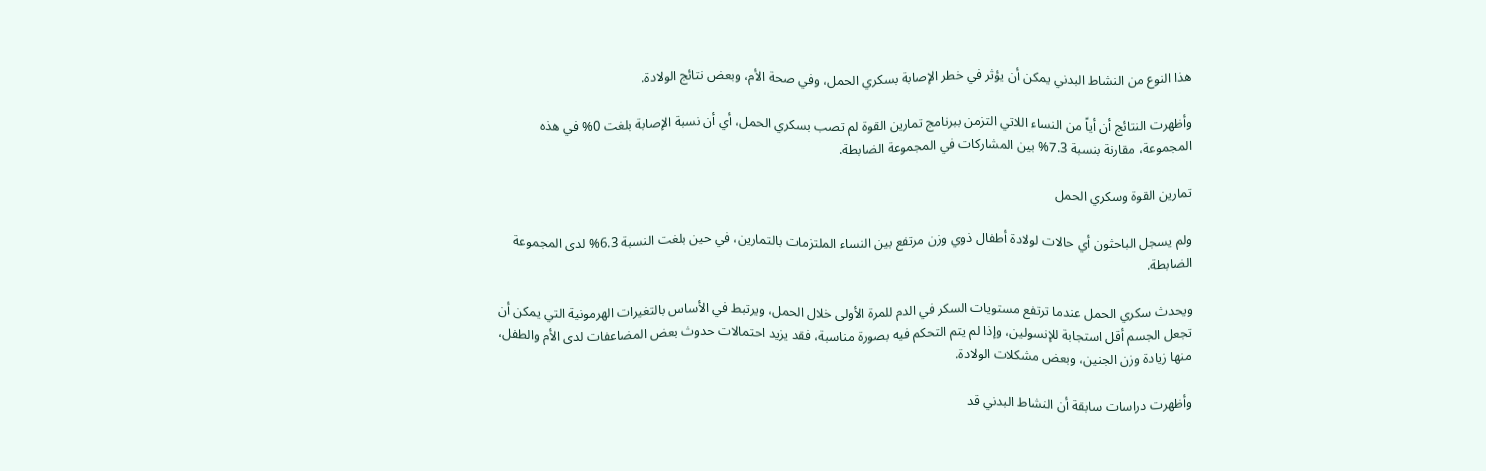هذا النوع من النشاط البدني يمكن أن يؤثر في خطر الإصابة بسكري الحمل، وفي صحة الأم، وبعض نتائج الولادة.

وأظهرت النتائج أن أياً من النساء اللاتي التزمن ببرنامج تمارين القوة لم تصب بسكري الحمل، أي أن نسبة الإصابة بلغت 0% في هذه المجموعة، مقارنة بنسبة 7.3% بين المشاركات في المجموعة الضابطة.

تمارين القوة وسكري الحمل

ولم يسجل الباحثون أي حالات لولادة أطفال ذوي وزن مرتفع بين النساء الملتزمات بالتمارين، في حين بلغت النسبة 6.3% لدى المجموعة الضابطة.

ويحدث سكري الحمل عندما ترتفع مستويات السكر في الدم للمرة الأولى خلال الحمل، ويرتبط في الأساس بالتغيرات الهرمونية التي يمكن أن تجعل الجسم أقل استجابة للإنسولين، وإذا لم يتم التحكم فيه بصورة مناسبة، فقد يزيد احتمالات حدوث بعض المضاعفات لدى الأم والطفل، منها زيادة وزن الجنين، وبعض مشكلات الولادة.

وأظهرت دراسات سابقة أن النشاط البدني قد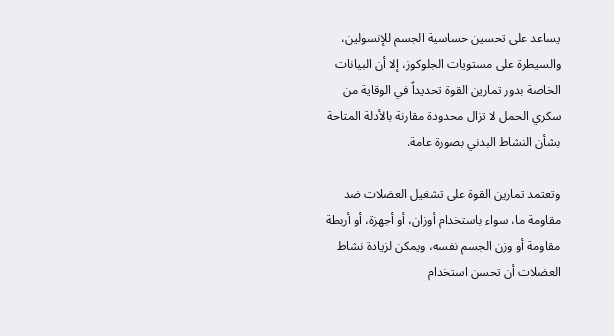يساعد على تحسين حساسية الجسم للإنسولين، والسيطرة على مستويات الجلوكوز، إلا أن البيانات الخاصة بدور تمارين القوة تحديداً في الوقاية من سكري الحمل لا تزال محدودة مقارنة بالأدلة المتاحة بشأن النشاط البدني بصورة عامة.

وتعتمد تمارين القوة على تشغيل العضلات ضد مقاومة ما، سواء باستخدام أوزان، أو أجهزة، أو أربطة مقاومة أو وزن الجسم نفسه، ويمكن لزيادة نشاط العضلات أن تحسن استخدام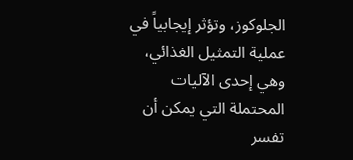الجلوكوز، وتؤثر إيجابياً في عملية التمثيل الغذائي، وهي إحدى الآليات المحتملة التي يمكن أن تفسر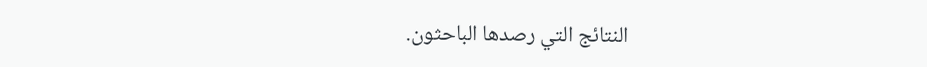النتائج التي رصدها الباحثون.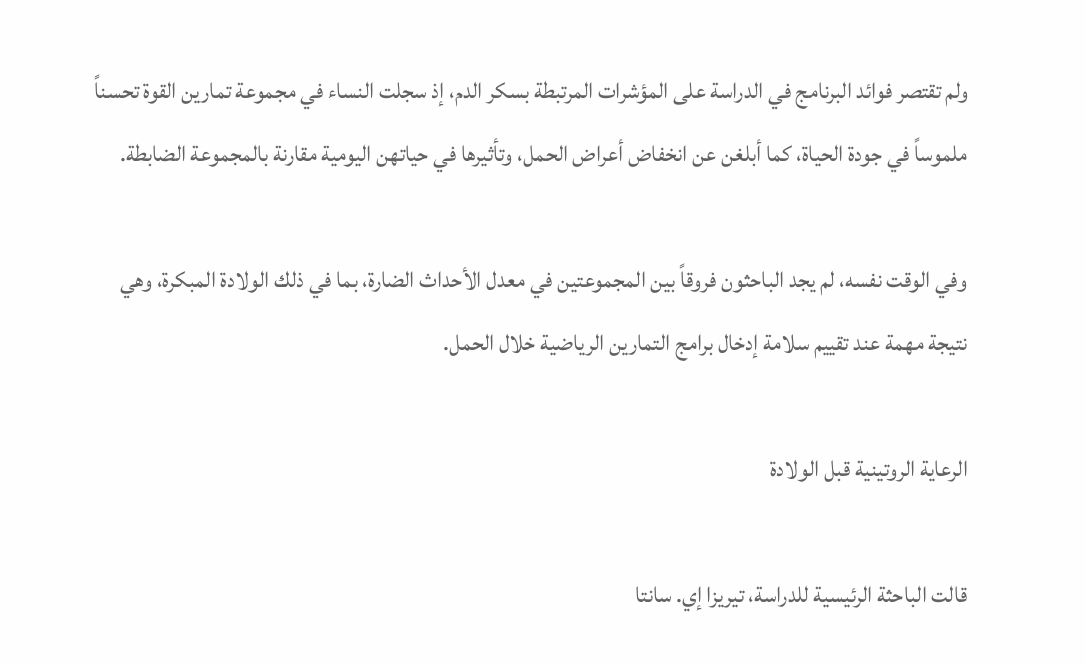ولم تقتصر فوائد البرنامج في الدراسة على المؤشرات المرتبطة بسكر الدم، إذ سجلت النساء في مجموعة تمارين القوة تحسناً ملموساً في جودة الحياة، كما أبلغن عن انخفاض أعراض الحمل، وتأثيرها في حياتهن اليومية مقارنة بالمجموعة الضابطة.

وفي الوقت نفسه، لم يجد الباحثون فروقاً بين المجموعتين في معدل الأحداث الضارة، بما في ذلك الولادة المبكرة، وهي نتيجة مهمة عند تقييم سلامة إدخال برامج التمارين الرياضية خلال الحمل.

الرعاية الروتينية قبل الولادة

قالت الباحثة الرئيسية للدراسة، تيريزا إي. سانتا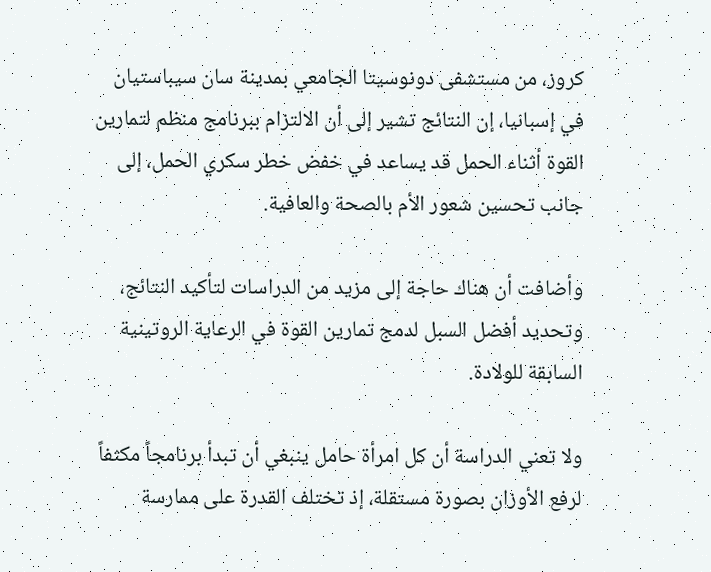كروز، من مستشفى دونوسيتا الجامعي بمدينة سان سيباستيان في إسبانيا، إن النتائج تشير إلى أن الالتزام ببرنامج منظم لتمارين القوة أثناء الحمل قد يساعد في خفض خطر سكري الحمل، إلى جانب تحسين شعور الأم بالصحة والعافية.

وأضافت أن هناك حاجة إلى مزيد من الدراسات لتأكيد النتائج، وتحديد أفضل السبل لدمج تمارين القوة في الرعاية الروتينية السابقة للولادة.

ولا تعني الدراسة أن كل امرأة حامل ينبغي أن تبدأ برنامجاً مكثفاً لرفع الأوزان بصورة مستقلة، إذ تختلف القدرة على ممارسة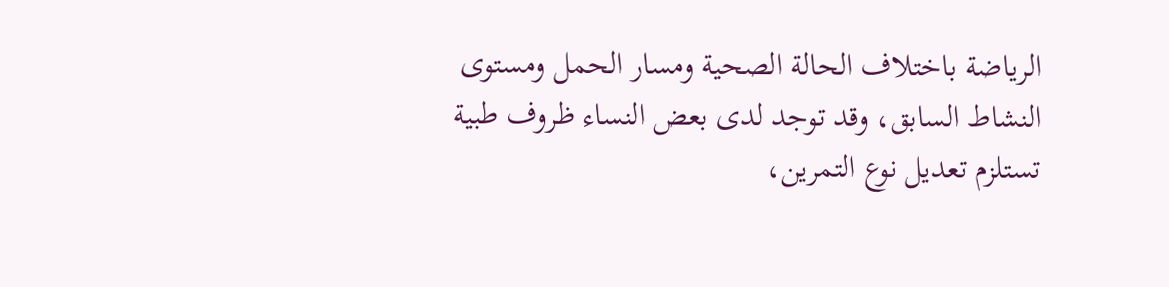الرياضة باختلاف الحالة الصحية ومسار الحمل ومستوى النشاط السابق، وقد توجد لدى بعض النساء ظروف طبية تستلزم تعديل نوع التمرين،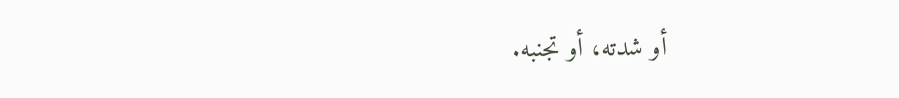أو شدته، أو تجنبه.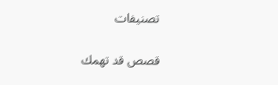تصنيفات

قصص قد تهمك